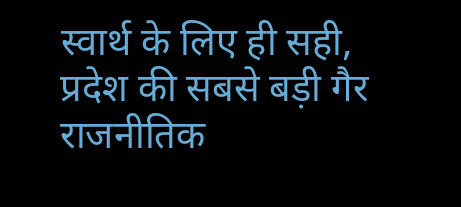स्वार्थ के लिए ही सही, प्रदेश की सबसे बड़ी गैर राजनीतिक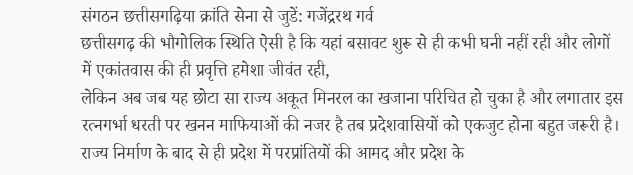संगठन छत्तीसगढ़िया क्रांति सेना से जुडें: गजेंद्ररथ गर्व
छत्तीसगढ़ की भौगोलिक स्थिति ऐसी है कि यहां बसावट शुरू से ही कभी घनी नहीं रही और लोगों में एकांतवास की ही प्रवृत्ति हमेशा जीवंत रही,
लेकिन अब जब यह छोटा सा राज्य अकूत मिनरल का खजाना परिचित हो चुका है और लगातार इस रत्नगर्भा धरती पर खनन माफियाओं की नजर है तब प्रदेशवासियों को एकजुट होना बहुत जरूरी है।
राज्य निर्माण के बाद से ही प्रदेश में परप्रांतियों की आमद और प्रदेश के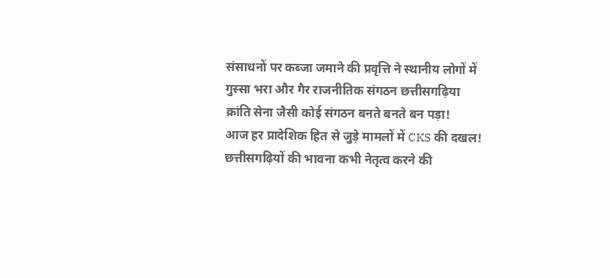संसाधनों पर कब्जा जमाने की प्रवृत्ति ने स्थानीय लोगों में गुस्सा भरा और गैर राजनीतिक संगठन छत्तीसगढ़िया क्रांति सेना जैसी कोई संगठन बनते बनते बन पड़ा!
आज हर प्रादेशिक हित से जुड़े मामलों में CKS की दखल!
छत्तीसगढ़ियों की भावना कभी नेतृत्व करने की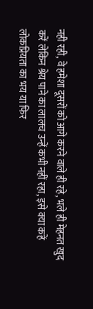नही रही, वे हमेशा दूसरों को आगे करने वाले ही रहे, भले ही मेहनत खुद करें लेकिन श्रेय पाने का लालच उन्हें कभी नहीं रहा, इसे क्या कहें लोकप्रियता का भय या फिर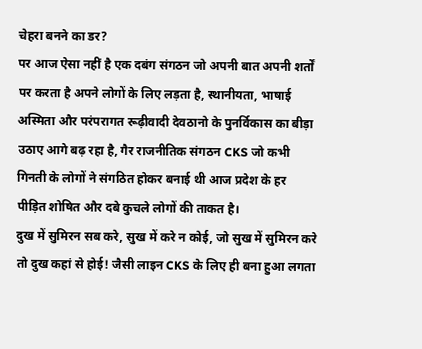चेहरा बनने का डर?
पर आज ऐसा नहीं है एक दबंग संगठन जो अपनी बात अपनी शर्तों पर करता है अपने लोगों के लिए लड़ता है, स्थानीयता, भाषाई अस्मिता और परंपरागत रूढ़ीवादी देवठानो के पुनर्विकास का बीड़ा उठाए आगे बढ़ रहा है, गैर राजनीतिक संगठन CKS जो कभी गिनती के लोगों ने संगठित होकर बनाई थी आज प्रदेश के हर पीड़ित शोषित और दबे कुचले लोगों की ताकत है।
दुख में सुमिरन सब करे, सुख में करे न कोई, जो सुख में सुमिरन करे तो दुख कहां से होई! जैसी लाइन CKS के लिए ही बना हुआ लगता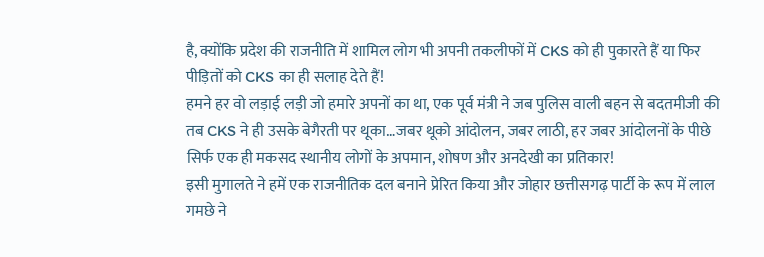है, क्योंकि प्रदेश की राजनीति में शामिल लोग भी अपनी तकलीफों में CKS को ही पुकारते हैं या फिर पीड़ितों को CKS का ही सलाह देते हैं!
हमने हर वो लड़ाई लड़ी जो हमारे अपनों का था, एक पूर्व मंत्री ने जब पुलिस वाली बहन से बदतमीजी की तब CKS ने ही उसके बेगैरती पर थूका…जबर थूको आंदोलन, जबर लाठी, हर जबर आंदोलनों के पीछे सिर्फ एक ही मकसद स्थानीय लोगों के अपमान, शोषण और अनदेखी का प्रतिकार!
इसी मुगालते ने हमें एक राजनीतिक दल बनाने प्रेरित किया और जोहार छत्तीसगढ़ पार्टी के रूप में लाल गमछे ने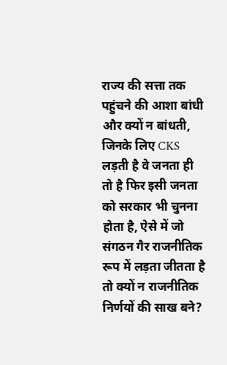राज्य की सत्ता तक पहुंचने की आशा बांधी और क्यों न बांधती, जिनके लिए CKS लड़ती है वे जनता ही तो है फिर इसी जनता को सरकार भी चुनना होता है, ऐसे में जो संगठन गैर राजनीतिक रूप में लड़ता जीतता है तो क्यों न राजनीतिक निर्णयों की साख बने?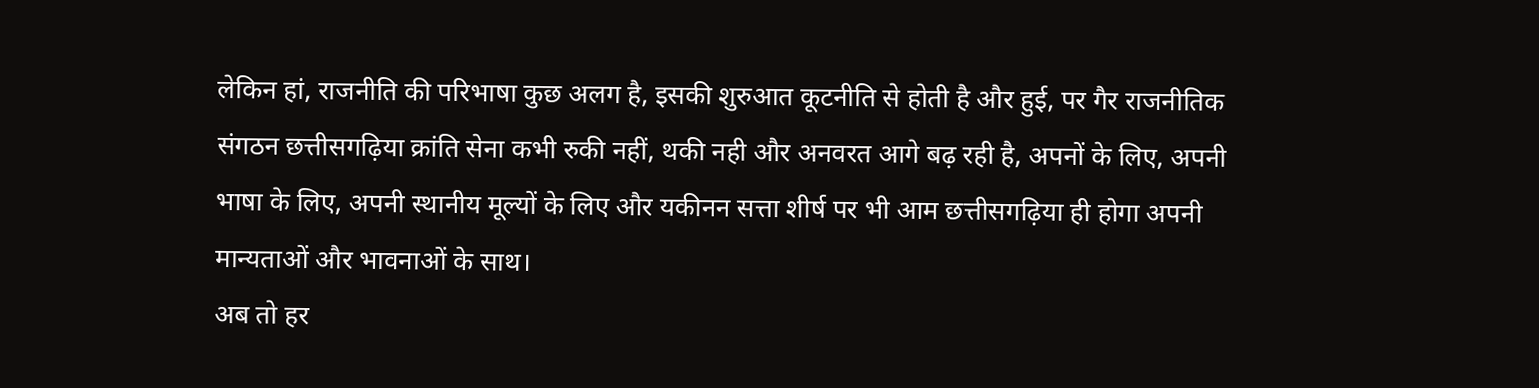लेकिन हां, राजनीति की परिभाषा कुछ अलग है, इसकी शुरुआत कूटनीति से होती है और हुई, पर गैर राजनीतिक संगठन छत्तीसगढ़िया क्रांति सेना कभी रुकी नहीं, थकी नही और अनवरत आगे बढ़ रही है, अपनों के लिए, अपनी भाषा के लिए, अपनी स्थानीय मूल्यों के लिए और यकीनन सत्ता शीर्ष पर भी आम छत्तीसगढ़िया ही होगा अपनी मान्यताओं और भावनाओं के साथ।
अब तो हर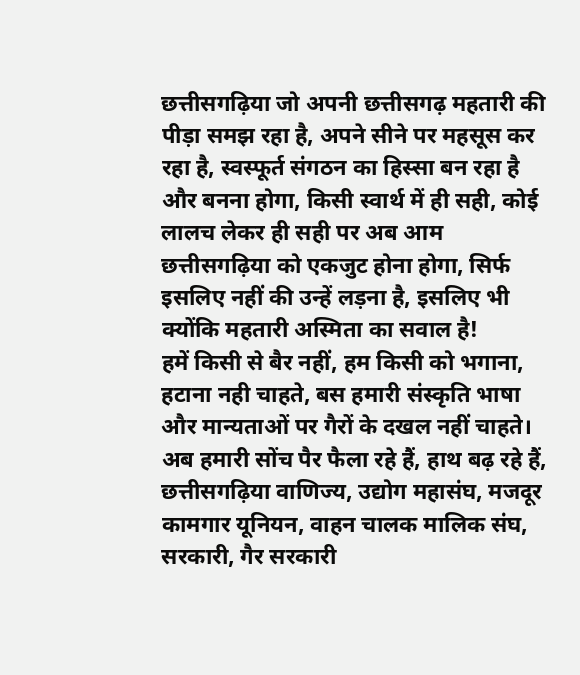छत्तीसगढ़िया जो अपनी छत्तीसगढ़ महतारी की पीड़ा समझ रहा है, अपने सीने पर महसूस कर रहा है, स्वस्फूर्त संगठन का हिस्सा बन रहा है और बनना होगा, किसी स्वार्थ में ही सही, कोई लालच लेकर ही सही पर अब आम छत्तीसगढ़िया को एकजुट होना होगा, सिर्फ इसलिए नहीं की उन्हें लड़ना है, इसलिए भी क्योंकि महतारी अस्मिता का सवाल है!
हमें किसी से बैर नहीं, हम किसी को भगाना, हटाना नही चाहते, बस हमारी संस्कृति भाषा और मान्यताओं पर गैरों के दखल नहीं चाहते।
अब हमारी सोंच पैर फैला रहे हैं, हाथ बढ़ रहे हैं, छत्तीसगढ़िया वाणिज्य, उद्योग महासंघ, मजदूर कामगार यूनियन, वाहन चालक मालिक संघ, सरकारी, गैर सरकारी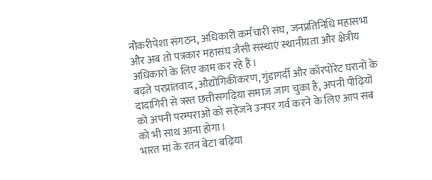नौकरीपेशा संगठन, अधिकारी कर्मचारी संघ, जनप्रतिनिधि महासभा और अब तो पत्रकार महासंघ जैसी संस्थाएं स्थानीयता और क्षेत्रीय अधिकारों के लिए काम कर रहे हैं।
बढ़ते परप्रांतवाद, औद्योगिकीकरण, गुंडागर्दी और कॉरपोरेट घरानों के दादागिरी से त्रस्त छत्तीसगढ़िया समाज जाग चुका है, अपनी पीढ़ियों को अपनी परम्पराओं को सहेजने उनपर गर्व करने के लिए आप सब को भी साथ आना होगा।
भारत मां के रतन बेटा बढ़िया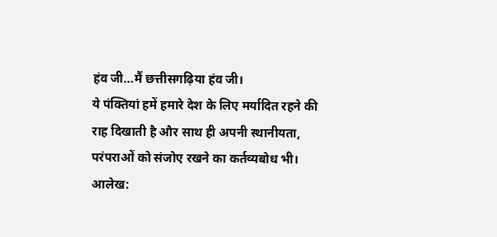हंव जी…मैं छत्तीसगढ़िया हंव जी।
ये पंक्तियां हमें हमारे देश के लिए मर्यादित रहने की राह दिखाती है और साथ ही अपनी स्थानीयता, परंपराओं को संजोए रखने का कर्तव्यबोध भी।
आलेख: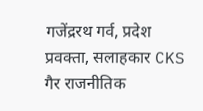गजेंद्ररथ गर्व, प्रदेश प्रवक्ता, सलाहकार CKS गैर राजनीतिक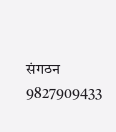संगठन 9827909433